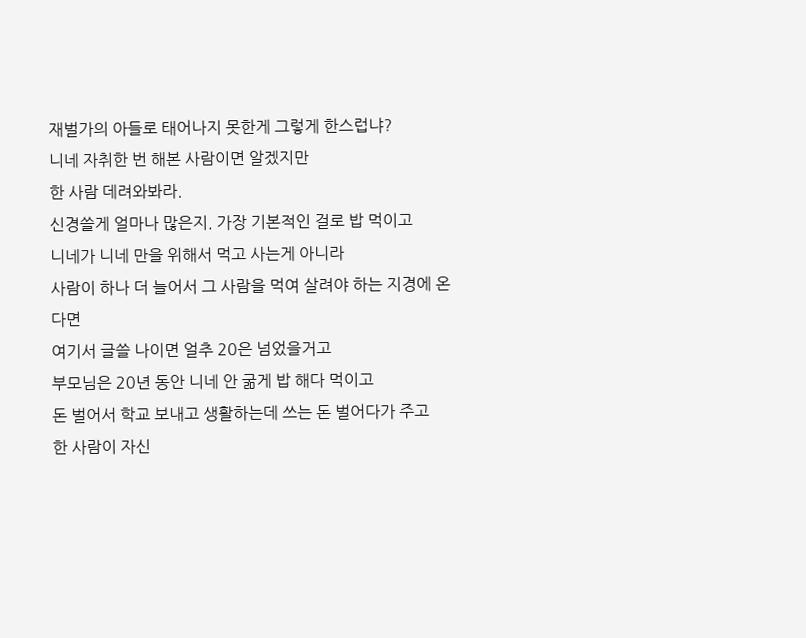재벌가의 아들로 태어나지 못한게 그렇게 한스럽냐?
니네 자취한 번 해본 사람이면 알겠지만
한 사람 데려와봐라.
신경쓸게 얼마나 많은지. 가장 기본적인 걸로 밥 먹이고
니네가 니네 만을 위해서 먹고 사는게 아니라
사람이 하나 더 늘어서 그 사람을 먹여 살려야 하는 지경에 온다면
여기서 글쓸 나이면 얼추 20은 넘었을거고
부모님은 20년 동안 니네 안 굶게 밥 해다 먹이고
돈 벌어서 학교 보내고 생활하는데 쓰는 돈 벌어다가 주고
한 사람이 자신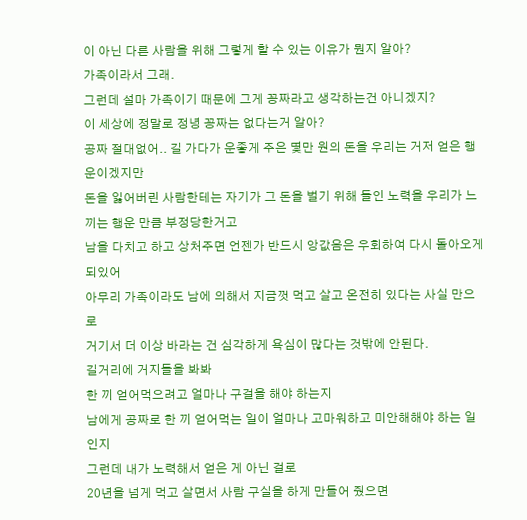이 아닌 다른 사람을 위해 그렇게 할 수 있는 이유가 뭔지 알아?
가족이라서 그래.
그런데 설마 가족이기 때문에 그게 꽁짜라고 생각하는건 아니겠지?
이 세상에 정말로 정녕 꽁짜는 없다는거 알아?
공짜 절대없어.. 길 가다가 운좋게 주은 몇만 원의 돈을 우리는 거저 얻은 행운이겠지만
돈을 잃어버린 사람한테는 자기가 그 돈을 벌기 위해 들인 노력을 우리가 느끼는 행운 만큼 부정당한거고
남을 다치고 하고 상처주면 언젠가 반드시 앙값음은 우회하여 다시 돌아오게 되있어
아무리 가족이라도 남에 의해서 지금껏 먹고 살고 온전히 있다는 사실 만으로
거기서 더 이상 바라는 건 심각하게 욕심이 많다는 것밖에 안된다.
길거리에 거지들을 봐봐
한 끼 얻어먹으려고 얼마나 구걸을 해야 하는지
남에게 공짜로 한 끼 얻어먹는 일이 얼마나 고마워하고 미안해해야 하는 일인지
그런데 내가 노력해서 얻은 게 아닌 걸로
20년을 넘게 먹고 살면서 사람 구실을 하게 만들어 줬으면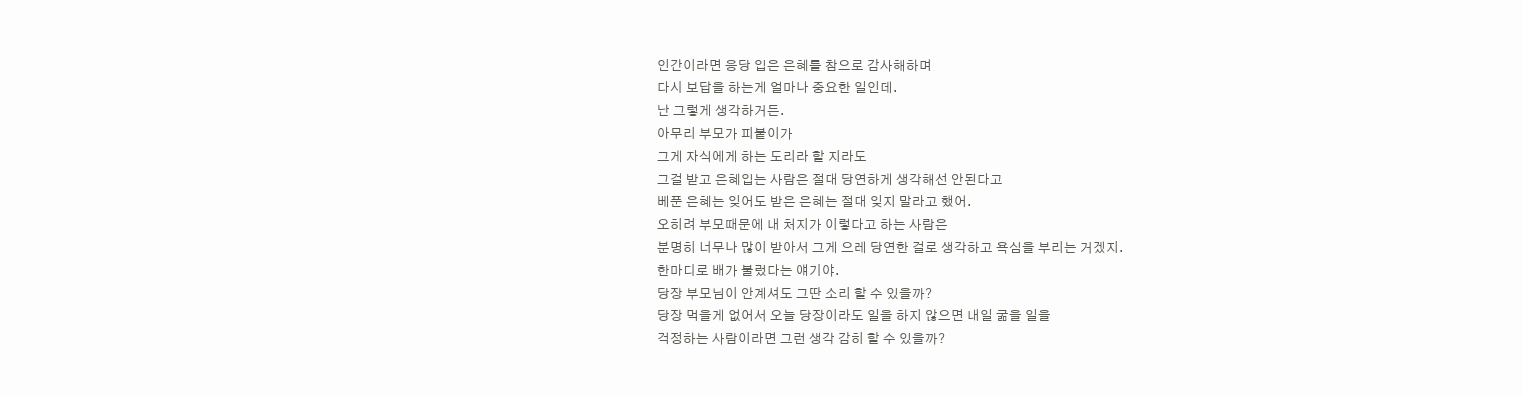인간이라면 응당 입은 은혜를 참으로 감사해하며
다시 보답을 하는게 얼마나 중요한 일인데.
난 그렇게 생각하거든.
아무리 부모가 피붙이가
그게 자식에게 하는 도리라 할 지라도
그걸 받고 은혜입는 사람은 절대 당연하게 생각해선 안된다고
베푼 은혜는 잊어도 받은 은혜는 절대 잊지 말라고 했어.
오히려 부모때문에 내 처지가 이렇다고 하는 사람은
분명히 너무나 많이 받아서 그게 으레 당연한 걸로 생각하고 욕심을 부리는 거겠지.
한마디로 배가 불렀다는 얘기야.
당장 부모님이 안계셔도 그딴 소리 할 수 있을까?
당장 먹을게 없어서 오늘 당장이라도 일을 하지 않으면 내일 굶을 일을
걱정하는 사람이라면 그런 생각 감히 할 수 있을까?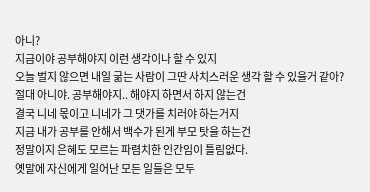아니?
지금이야 공부해야지 이런 생각이나 할 수 있지
오늘 벌지 않으면 내일 굶는 사람이 그딴 사치스러운 생각 할 수 있을거 같아?
절대 아니야. 공부해야지.. 해야지 하면서 하지 않는건
결국 니네 몫이고 니네가 그 댓가를 치러야 하는거지
지금 내가 공부를 안해서 백수가 된게 부모 탓을 하는건
정말이지 은혜도 모르는 파렴치한 인간임이 틀림없다.
옛말에 자신에게 일어난 모든 일들은 모두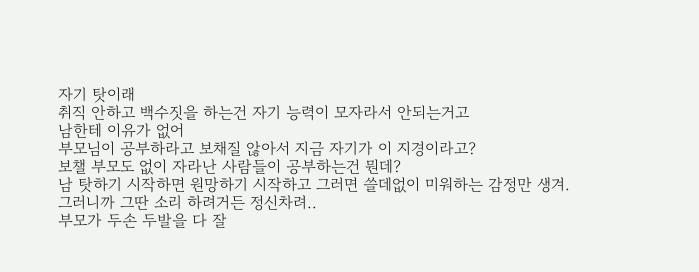자기 탓이래
취직 안하고 백수짓을 하는건 자기 능력이 모자라서 안되는거고
남한테 이유가 없어
부모님이 공부하라고 보채질 않아서 지금 자기가 이 지경이라고?
보챌 부모도 없이 자라난 사람들이 공부하는건 뭔데?
남 탓하기 시작하면 원망하기 시작하고 그러면 쓸데없이 미워하는 감정만 생겨.
그러니까 그딴 소리 하려거든 정신차려..
부모가 두손 두발을 다 잘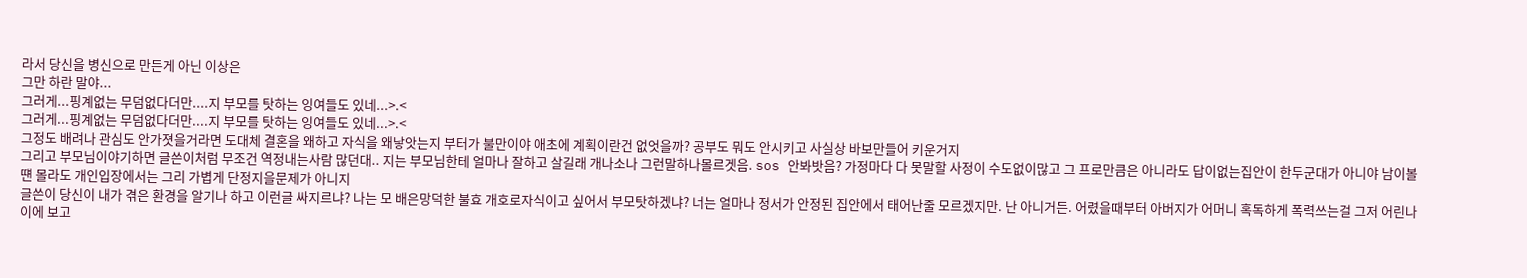라서 당신을 병신으로 만든게 아닌 이상은
그만 하란 말야...
그러게...핑계없는 무덤없다더만....지 부모를 탓하는 잉여들도 있네...>.<
그러게...핑계없는 무덤없다더만....지 부모를 탓하는 잉여들도 있네...>.<
그정도 배려나 관심도 안가졋을거라면 도대체 결혼을 왜하고 자식을 왜낳앗는지 부터가 불만이야 애초에 계획이란건 없엇을까? 공부도 뭐도 안시키고 사실상 바보만들어 키운거지
그리고 부모님이야기하면 글쓴이처럼 무조건 역정내는사람 많던대.. 지는 부모님한테 얼마나 잘하고 살길래 개나소나 그런말하나몰르겟음. sos 안봐밧음? 가정마다 다 못말할 사정이 수도없이많고 그 프로만큼은 아니라도 답이없는집안이 한두군대가 아니야 남이볼떈 몰라도 개인입장에서는 그리 가볍게 단정지을문제가 아니지
글쓴이 당신이 내가 겪은 환경을 알기나 하고 이런글 싸지르냐? 나는 모 배은망덕한 불효 개호로자식이고 싶어서 부모탓하겠냐? 너는 얼마나 정서가 안정된 집안에서 태어난줄 모르겠지만. 난 아니거든. 어렸을때부터 아버지가 어머니 혹독하게 폭력쓰는걸 그저 어린나이에 보고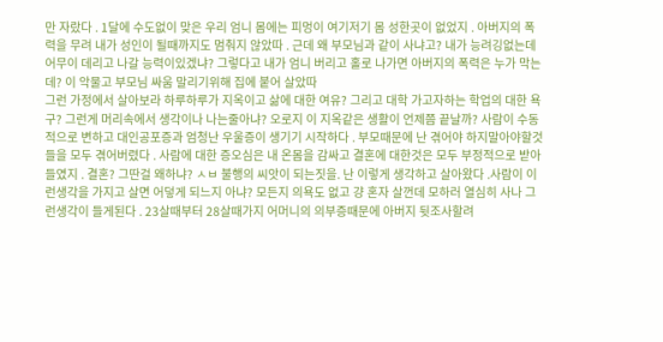만 자랐다 . 1달에 수도없이 맞은 우리 엄니 몸에는 피멍이 여기저기 몸 성한곳이 없었지 . 아버지의 폭력을 무려 내가 성인이 될때까지도 멈춰지 않았따 . 근데 왜 부모님과 같이 사냐고? 내가 능려깅없는데 어무이 데리고 나갈 능력이있겠냐? 그렇다고 내가 엄니 버리고 홀로 나가면 아버지의 폭력은 누가 막는데? 이 악물고 부모님 싸움 말리기위해 집에 붙어 살았따
그런 가정에서 살아보라 하루하루가 지옥이고 삶에 대한 여유? 그리고 대학 가고자하는 학업의 대한 욕구? 그런게 머리속에서 생각이나 나는줄아냐? 오로지 이 지옥같은 생활이 언제쯤 끝날까? 사람이 수동적으로 변하고 대인공포증과 엄청난 우울증이 생기기 시작하다 . 부모때문에 난 겪어야 하지말아야할것들을 모두 겪어버렸다 . 사람에 대한 증오심은 내 온몸을 감싸고 결혼에 대한것은 모두 부정적으로 받아들였지 . 결혼? 그딴걸 왜하냐? ㅅㅂ 불행의 씨앗이 되는짓을. 난 이렇게 생각하고 살아왔다 .사람이 이런생각을 가지고 살면 어덯게 되느지 아냐? 모든지 의욕도 없고 걍 혼자 살껀데 모하러 열심히 사나 그런생각이 들게된다 . 23살때부터 28살때가지 어머니의 의부증때문에 아버지 뒷조사할려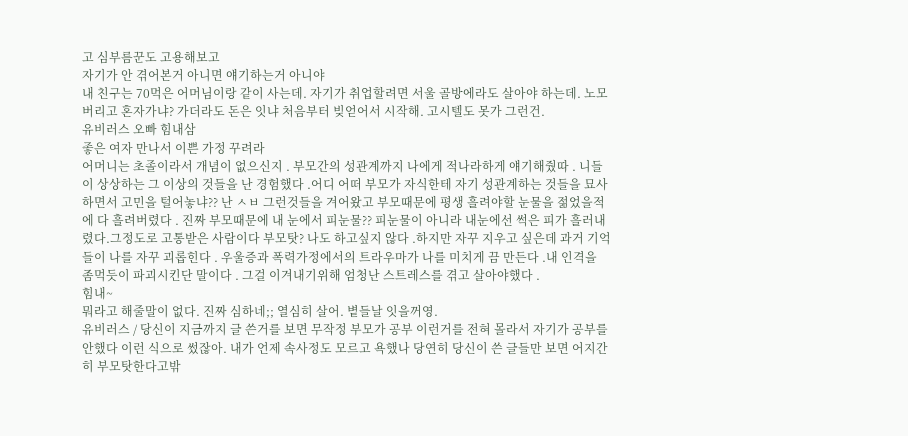고 심부름꾼도 고용해보고
자기가 안 겪어본거 아니면 얘기하는거 아니야
내 친구는 70먹은 어머님이랑 같이 사는데. 자기가 취업할려면 서울 골방에라도 살아야 하는데. 노모 버리고 혼자가냐? 가더라도 돈은 잇냐 처음부터 빚얻어서 시작해. 고시텔도 못가 그런건.
유비러스 오빠 힘내삼
좋은 여자 만나서 이쁜 가정 꾸려라
어머니는 초졸이라서 개념이 없으신지 . 부모간의 성관계까지 나에게 적나라하게 얘기해줬따 . 니들이 상상하는 그 이상의 것들을 난 경험했다 .어디 어떠 부모가 자식한테 자기 성관계하는 것들을 묘사하면서 고민을 털어놓냐?? 난 ㅅㅂ 그런것들을 겨어왔고 부모때문에 평생 흘려야할 눈물을 젊었을적에 다 흘려버렸다 . 진짜 부모때문에 내 눈에서 피눈물?? 피눈물이 아니라 내눈에선 썩은 피가 흘러내렸다.그정도로 고통받은 사람이다 부모탓? 나도 하고싶지 않다 .하지만 자꾸 지우고 싶은데 과거 기억들이 나를 자꾸 괴롭힌다 . 우울증과 폭력가정에서의 트라우마가 나를 미치게 끔 만든다 .내 인격을 좀먹듯이 파괴시킨단 말이다 . 그걸 이겨내기위해 엄청난 스트레스를 겪고 살아야했다 .
힘내~
뭐라고 해줄말이 없다. 진짜 심하네;; 열심히 살어. 볕들날 잇을꺼영.
유비러스 / 당신이 지금까지 글 쓴거를 보면 무작정 부모가 공부 이런거를 전혀 몰라서 자기가 공부를 안했다 이런 식으로 썼잖아. 내가 언제 속사정도 모르고 욕했나 당연히 당신이 쓴 글들만 보면 어지간히 부모탓한다고밖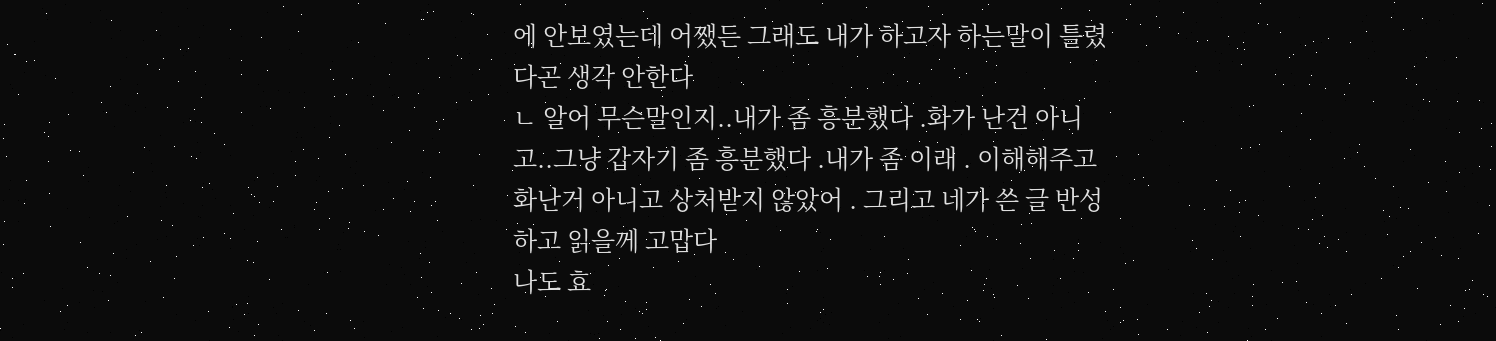에 안보였는데 어쨌든 그래도 내가 하고자 하는말이 틀렸다곤 생각 안한다
ㄴ 알어 무슨말인지..내가 좀 흥분했다 .화가 난건 아니고..그냥 갑자기 좀 흥분했다 .내가 좀 이래 . 이해해주고 화난거 아니고 상처받지 않았어 . 그리고 네가 쓴 글 반성하고 읽을께 고맙다
나도 효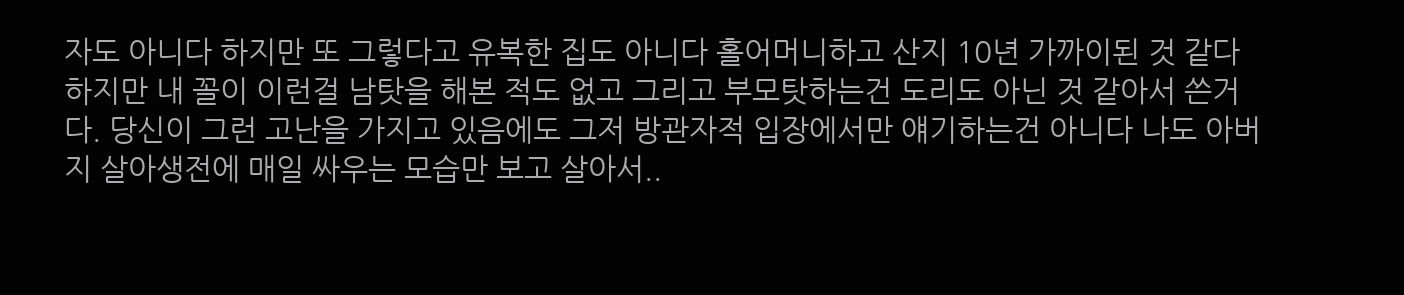자도 아니다 하지만 또 그렇다고 유복한 집도 아니다 홀어머니하고 산지 10년 가까이된 것 같다 하지만 내 꼴이 이런걸 남탓을 해본 적도 없고 그리고 부모탓하는건 도리도 아닌 것 같아서 쓴거다. 당신이 그런 고난을 가지고 있음에도 그저 방관자적 입장에서만 얘기하는건 아니다 나도 아버지 살아생전에 매일 싸우는 모습만 보고 살아서..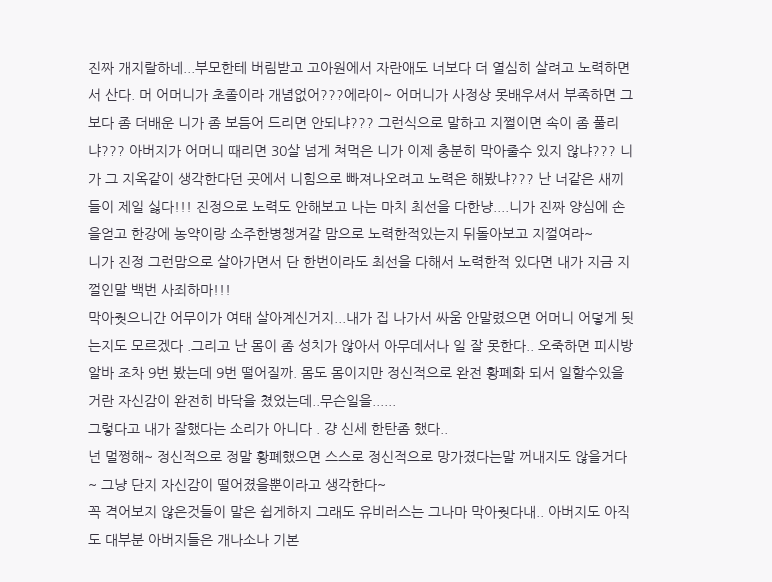진짜 개지랄하네...부모한테 버림받고 고아원에서 자란애도 너보다 더 열심히 살려고 노력하면서 산다. 머 어머니가 초졸이라 개념없어???에라이~ 어머니가 사정상 못배우셔서 부족하면 그보다 좀 더배운 니가 좀 보듬어 드리면 안되냐??? 그런식으로 말하고 지쩔이면 속이 좀 풀리냐??? 아버지가 어머니 때리면 30살 넘게 쳐먹은 니가 이제 충분히 막아줄수 있지 않냐??? 니가 그 지옥같이 생각한다던 곳에서 니힘으로 빠져나오려고 노력은 해봤냐??? 난 너같은 새끼들이 제일 싫다!!! 진정으로 노력도 안해보고 나는 마치 최선을 다한냥....니가 진짜 양심에 손을얻고 한강에 농약이랑 소주한병챙겨갈 맘으로 노력한적있는지 뒤돌아보고 지껄여라~
니가 진정 그런맘으로 살아가면서 단 한번이라도 최선을 다해서 노력한적 있다면 내가 지금 지껄인말 백번 사죄하마!!!
막아줫으니간 어무이가 여태 살아계신거지...내가 집 나가서 싸움 안말렸으면 어머니 어덯게 됫는지도 모르겠다 .그리고 난 몸이 좀 성치가 않아서 아무데서나 일 잘 못한다.. 오죽하면 피시방 알바 조차 9번 봤는데 9번 떨어질까. 몸도 몸이지만 정신적으로 완전 황폐화 되서 일할수있을거란 자신감이 완전히 바닥을 쳤었는데..무슨일을......
그렇다고 내가 잘했다는 소리가 아니다 . 걍 신세 한탄좀 했다..
넌 멀쩡해~ 정신적으로 정말 황폐했으면 스스로 정신적으로 망가졌다는말 꺼내지도 않을거다~ 그냥 단지 자신감이 떨어졌을뿐이라고 생각한다~
꼭 격어보지 않은것들이 말은 쉽게하지 그래도 유비러스는 그나마 막아줫다내.. 아버지도 아직도 대부분 아버지들은 개나소나 기본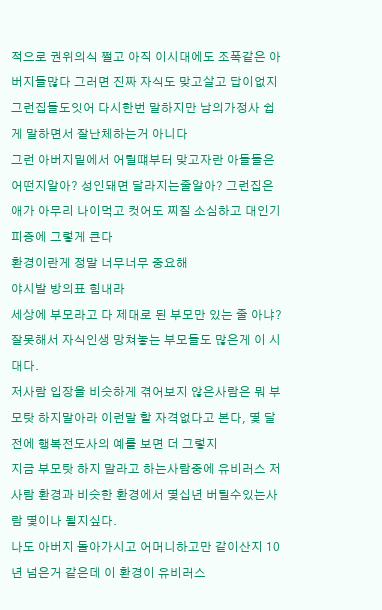적으로 권위의식 쩔고 아직 이시대에도 조폭같은 아버지들많다 그러면 진짜 자식도 맞고살고 답이없지 그런집들도잇어 다시한번 말하지만 남의가정사 쉽게 말하면서 잘난체하는거 아니다
그런 아버지밑에서 어릴떄부터 맞고자란 아들들은 어떤지알아? 성인돼면 달라지는줄알아? 그런집은 애가 아무리 나이먹고 컷어도 찌질 소심하고 대인기피증에 그렇게 큰다
환경이란게 정말 너무너무 중요해
야시발 방의표 힘내라
세상에 부모라고 다 제대로 된 부모만 있는 줄 아냐? 잘못해서 자식인생 망쳐놓는 부모들도 많은게 이 시대다.
저사람 입장을 비슷하게 겪어보지 않은사람은 뭐 부모탓 하지말아라 이런말 할 자격없다고 본다, 몇 달 전에 행복전도사의 예를 보면 더 그렇지
지금 부모탓 하지 말라고 하는사람중에 유비러스 저사람 환경과 비슷한 환경에서 몇십년 버틸수있는사람 몇이나 될지싶다.
나도 아버지 돌아가시고 어머니하고만 같이산지 10년 넘은거 같은데 이 환경이 유비러스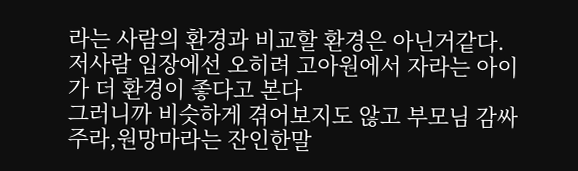라는 사람의 환경과 비교할 환경은 아닌거같다.
저사람 입장에선 오히려 고아원에서 자라는 아이가 더 환경이 좋다고 본다
그러니까 비슷하게 겪어보지도 않고 부모님 감싸주라,원망마라는 잔인한말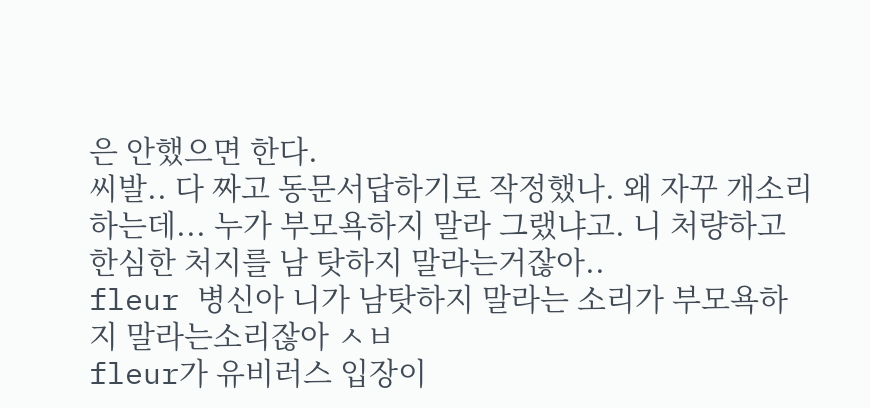은 안했으면 한다.
씨발.. 다 짜고 동문서답하기로 작정했나. 왜 자꾸 개소리 하는데... 누가 부모욕하지 말라 그랬냐고. 니 처량하고 한심한 처지를 남 탓하지 말라는거잖아..
fleur 병신아 니가 남탓하지 말라는 소리가 부모욕하지 말라는소리잖아 ㅅㅂ
fleur가 유비러스 입장이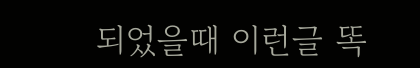되었을때 이런글 똑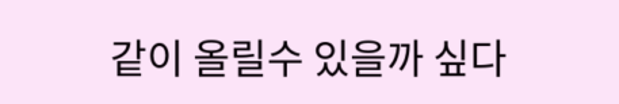같이 올릴수 있을까 싶다